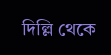দিল্লি থেকে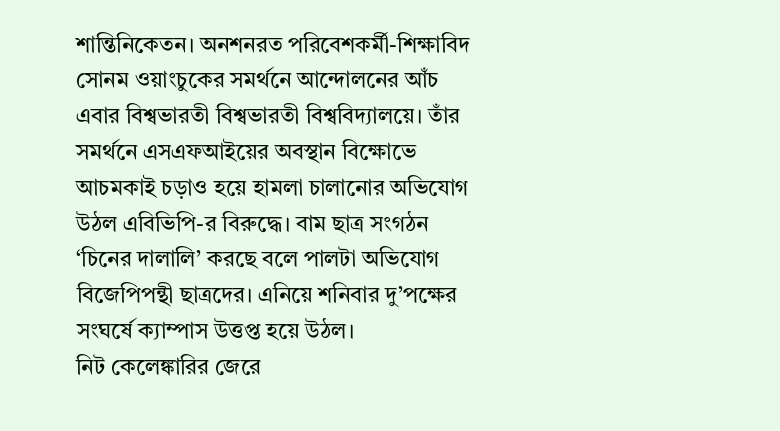শান্তিনিকেতন। অনশনরত পরিবেশকর্মী-শিক্ষাবিদ সোনম ওয়াংচুকের সমর্থনে আন্দোলনের আঁচ এবার বিশ্বভারতী বিশ্বভারতী বিশ্ববিদ্যালয়ে। তাঁর সমর্থনে এসএফআইয়ের অবস্থান বিক্ষোভে আচমকাই চড়াও হয়ে হামলা চালানোর অভিযোগ উঠল এবিভিপি-র বিরুদ্ধে। বাম ছাত্র সংগঠন ‘চিনের দালালি’ করছে বলে পালটা অভিযোগ বিজেপিপন্থী ছাত্রদের। এনিয়ে শনিবার দু’পক্ষের সংঘর্ষে ক্যাম্পাস উত্তপ্ত হয়ে উঠল।
নিট কেলেঙ্কারির জেরে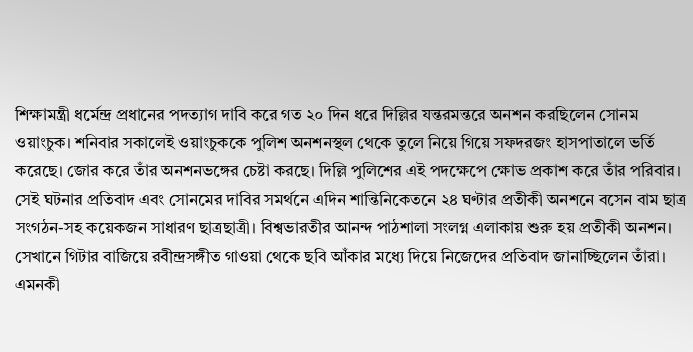শিক্ষামন্ত্রী ধর্মেন্দ্র প্রধানের পদত্যাগ দাবি করে গত ২০ দিন ধরে দিল্লির যন্তরমন্তরে অনশন করছিলেন সোনম ওয়াংচুক। শনিবার সকালেই ওয়াংচুককে পুলিশ অনশনস্থল থেকে তুলে নিয়ে গিয়ে সফদরজং হাসপাতালে ভর্তি করেছে। জোর করে তাঁর অনশনভঙ্গের চেষ্টা করছে। দিল্লি পুলিশের এই পদক্ষেপে ক্ষোভ প্রকাশ করে তাঁর পরিবার। সেই ঘটনার প্রতিবাদ এবং সোনমের দাবির সমর্থনে এদিন শান্তিনিকেতনে ২৪ ঘণ্টার প্রতীকী অনশনে বসেন বাম ছাত্র সংগঠন-সহ কয়েকজন সাধারণ ছাত্রছাত্রী। বিশ্বভারতীর আনন্দ পাঠশালা সংলগ্ন এলাকায় শুরু হয় প্রতীকী অনশন। সেখানে গিটার বাজিয়ে রবীন্দ্রসঙ্গীত গাওয়া থেকে ছবি আঁকার মধ্যে দিয়ে নিজেদের প্রতিবাদ জানাচ্ছিলেন তাঁরা। এমনকী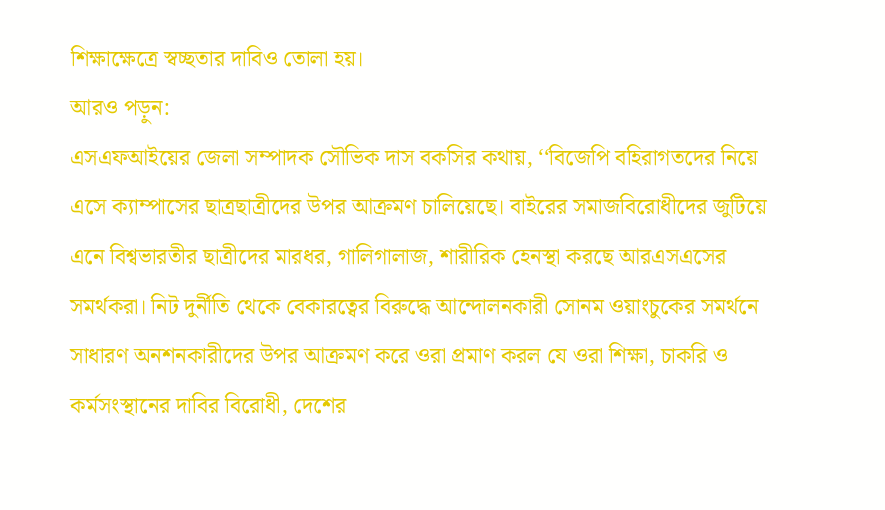শিক্ষাক্ষেত্রে স্বচ্ছতার দাবিও তোলা হয়।
আরও পড়ুন:
এসএফআইয়ের জেলা সম্পাদক সৌভিক দাস বকসির কথায়, ‘‘বিজেপি বহিরাগতদের নিয়ে এসে ক্যাম্পাসের ছাত্রছাত্রীদের উপর আক্রমণ চালিয়েছে। বাইরের সমাজবিরোধীদের জুটিয়ে এনে বিশ্বভারতীর ছাত্রীদের মারধর, গালিগালাজ, শারীরিক হেনস্থা করছে আরএসএসের সমর্থকরা। নিট দুর্নীতি থেকে বেকারত্বের বিরুদ্ধে আন্দোলনকারী সোনম ওয়াংচুকের সমর্থনে সাধারণ অনশনকারীদের উপর আক্রমণ করে ওরা প্রমাণ করল যে ওরা শিক্ষা, চাকরি ও কর্মসংস্থানের দাবির বিরোধী, দেশের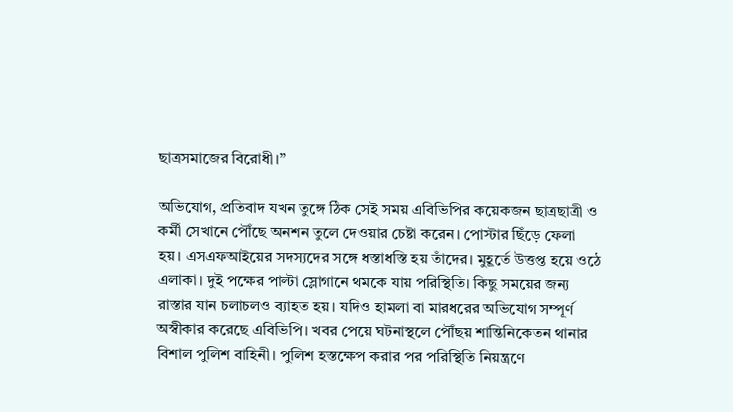ছাত্রসমাজের বিরোধী।”

অভিযোগ, প্রতিবাদ যখন তুঙ্গে ঠিক সেই সময় এবিভিপির কয়েকজন ছাত্রছাত্রী ও কর্মী সেখানে পৌঁছে অনশন তুলে দেওয়ার চেষ্টা করেন। পোস্টার ছিঁড়ে ফেলা হয়। এসএফআইয়ের সদস্যদের সঙ্গে ধস্তাধস্তি হয় তাঁদের। মুহূর্তে উত্তপ্ত হয়ে ওঠে এলাকা। দুই পক্ষের পাল্টা স্লোগানে থমকে যায় পরিস্থিতি। কিছু সময়ের জন্য রাস্তার যান চলাচলও ব্যাহত হয়। যদিও হামলা বা মারধরের অভিযোগ সম্পূর্ণ অস্বীকার করেছে এবিভিপি। খবর পেয়ে ঘটনাস্থলে পৌঁছয় শান্তিনিকেতন থানার বিশাল পুলিশ বাহিনী। পুলিশ হস্তক্ষেপ করার পর পরিস্থিতি নিয়ন্ত্রণে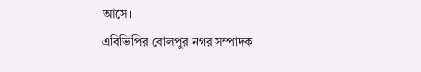আসে।
এবিভিপির বোলপুর নগর সম্পাদক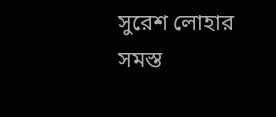সুরেশ লোহার সমস্ত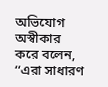অভিযোগ অস্বীকার করে বলেন, ‘‘এরা সাধারণ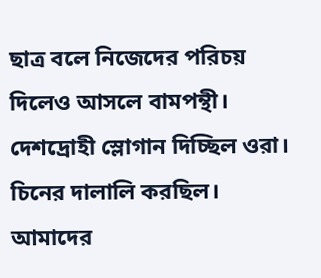ছাত্র বলে নিজেদের পরিচয় দিলেও আসলে বামপন্থী। দেশদ্রোহী স্লোগান দিচ্ছিল ওরা। চিনের দালালি করছিল। আমাদের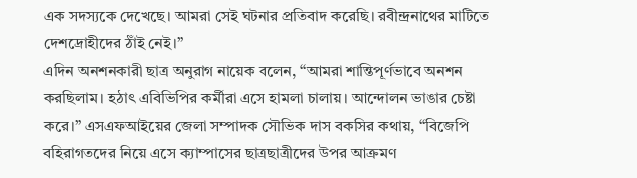এক সদস্যকে দেখেছে। আমরা সেই ঘটনার প্রতিবাদ করেছি। রবীন্দ্রনাথের মাটিতে দেশদ্রোহীদের ঠাঁই নেই।”
এদিন অনশনকারী ছাত্র অনুরাগ নায়েক বলেন, ‘‘আমরা শান্তিপূর্ণভাবে অনশন করছিলাম। হঠাৎ এবিভিপির কর্মীরা এসে হামলা চালায়। আন্দোলন ভাঙার চেষ্টা করে।” এসএফআইয়ের জেলা সম্পাদক সৌভিক দাস বকসির কথায়, ‘‘বিজেপি বহিরাগতদের নিয়ে এসে ক্যাম্পাসের ছাত্রছাত্রীদের উপর আক্রমণ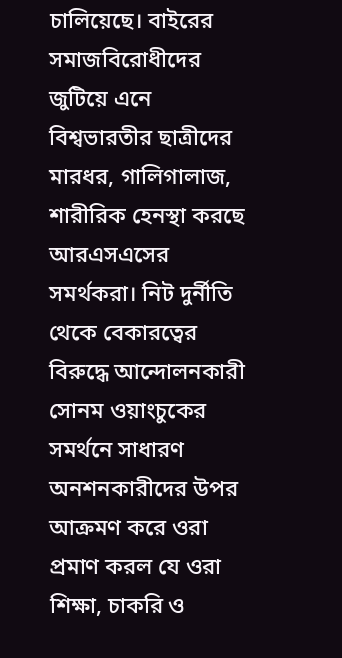চালিয়েছে। বাইরের সমাজবিরোধীদের জুটিয়ে এনে বিশ্বভারতীর ছাত্রীদের মারধর, গালিগালাজ, শারীরিক হেনস্থা করছে আরএসএসের সমর্থকরা। নিট দুর্নীতি থেকে বেকারত্বের বিরুদ্ধে আন্দোলনকারী সোনম ওয়াংচুকের সমর্থনে সাধারণ অনশনকারীদের উপর আক্রমণ করে ওরা প্রমাণ করল যে ওরা শিক্ষা, চাকরি ও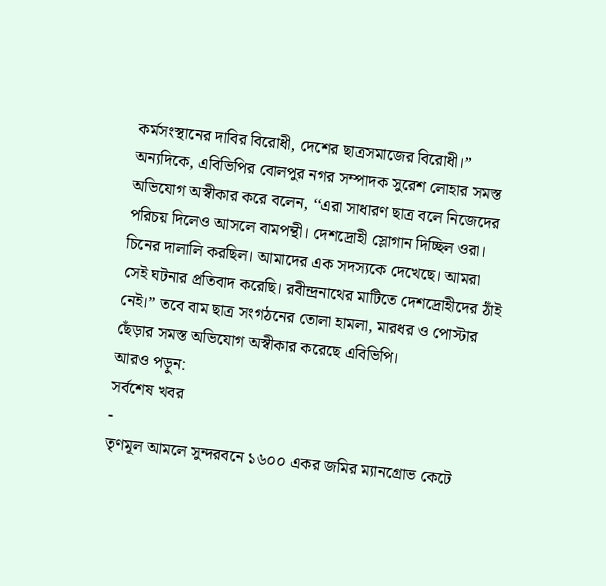কর্মসংস্থানের দাবির বিরোধী, দেশের ছাত্রসমাজের বিরোধী।”
অন্যদিকে, এবিভিপির বোলপুর নগর সম্পাদক সুরেশ লোহার সমস্ত অভিযোগ অস্বীকার করে বলেন, ‘‘এরা সাধারণ ছাত্র বলে নিজেদের পরিচয় দিলেও আসলে বামপন্থী। দেশদ্রোহী স্লোগান দিচ্ছিল ওরা। চিনের দালালি করছিল। আমাদের এক সদস্যকে দেখেছে। আমরা সেই ঘটনার প্রতিবাদ করেছি। রবীন্দ্রনাথের মাটিতে দেশদ্রোহীদের ঠাঁই নেই।” তবে বাম ছাত্র সংগঠনের তোলা হামলা, মারধর ও পোস্টার ছেঁড়ার সমস্ত অভিযোগ অস্বীকার করেছে এবিভিপি।
আরও পড়ুন:
সর্বশেষ খবর
-
তৃণমূল আমলে সুন্দরবনে ১৬০০ একর জমির ম্যানগ্রোভ কেটে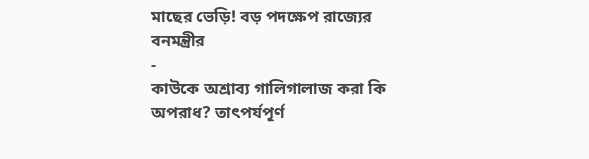মাছের ভেড়ি! বড় পদক্ষেপ রাজ্যের বনমন্ত্রীর
-
কাউকে অশ্রাব্য গালিগালাজ করা কি অপরাধ? তাৎপর্যপূর্ণ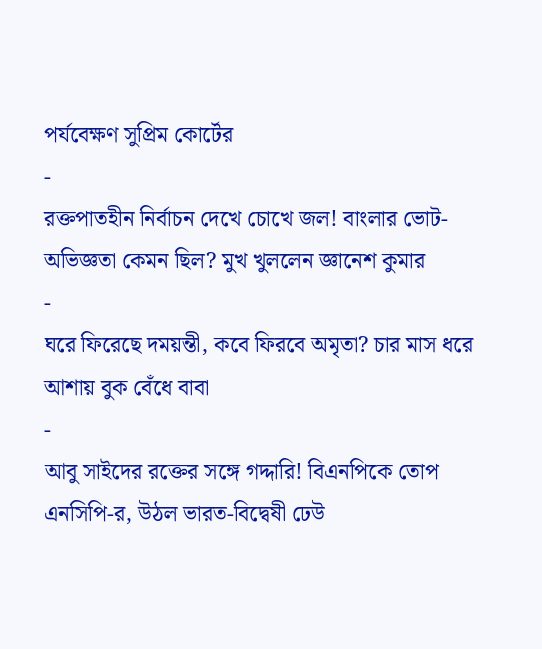পর্যবেক্ষণ সুপ্রিম কোর্টের
-
রক্তপাতহীন নির্বাচন দেখে চোখে জল! বাংলার ভোট-অভিজ্ঞতা কেমন ছিল? মুখ খুললেন জ্ঞানেশ কুমার
-
ঘরে ফিরেছে দময়ন্তী, কবে ফিরবে অমৃতা? চার মাস ধরে আশায় বুক বেঁধে বাবা
-
আবু সাইদের রক্তের সঙ্গে গদ্দারি! বিএনপিকে তোপ এনসিপি-র, উঠল ভারত-বিদ্বেষী ঢেউ